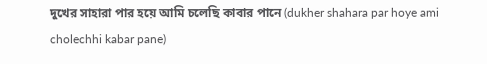দুখের সাহারা পার হয়ে আমি চলেছি কাবার পানে (dukher shahara par hoye ami cholechhi kabar pane)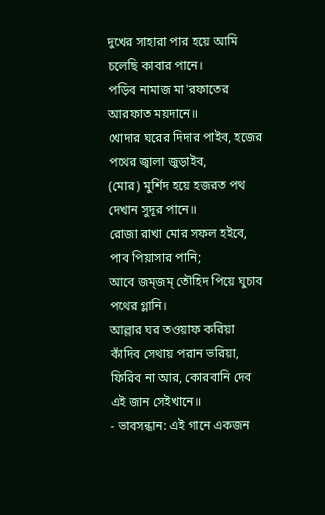দুখের সাহারা পার হয়ে আমি চলেছি কাবার পানে।
পড়িব নামাজ মা'রফাতের আরফাত ময়দানে॥
খোদার ঘরের দিদার পাইব, হজের পথের জ্বালা জুড়াইব,
(মোর) মুর্শিদ হয়ে হজরত পথ দেখান সুদূর পানে॥
রোজা রাখা মোর সফল হইবে, পাব পিয়াসার পানি;
আবে জম্জম্ তৌহিদ পিয়ে ঘুচাব পথের গ্লানি।
আল্লার ঘর তওয়াফ করিয়া কাঁদিব সেথায় পরান ভরিয়া,
ফিরিব না আর, কোরবানি দেব এই জান সেইখানে॥
- ভাবসন্ধান: এই গানে একজন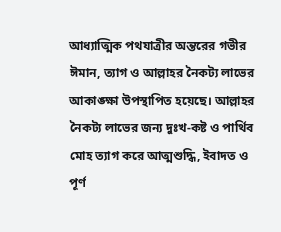আধ্যাত্মিক পথযাত্রীর অন্তরের গভীর ঈমান, ত্যাগ ও আল্লাহর নৈকট্য লাভের আকাঙ্ক্ষা উপস্থাপিত হয়েছে। আল্লাহর নৈকট্য লাভের জন্য দুঃখ-কষ্ট ও পার্থিব মোহ ত্যাগ করে আত্মশুদ্ধি, ইবাদত ও পূর্ণ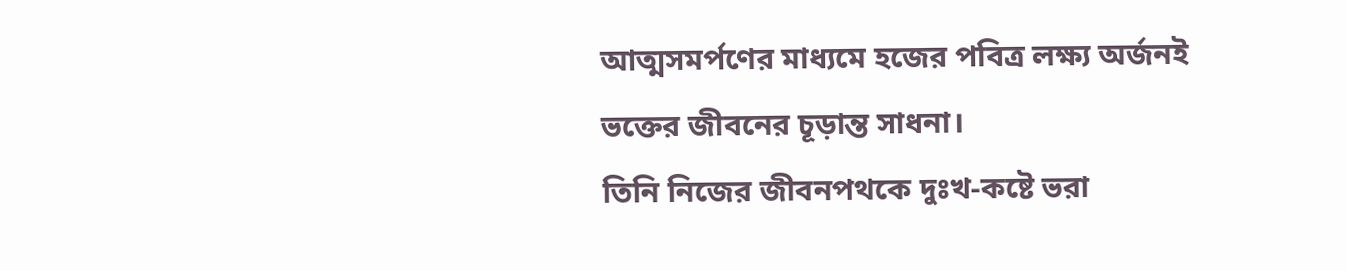আত্মসমর্পণের মাধ্যমে হজের পবিত্র লক্ষ্য অর্জনই ভক্তের জীবনের চূড়ান্ত সাধনা।
তিনি নিজের জীবনপথকে দুঃখ-কষ্টে ভরা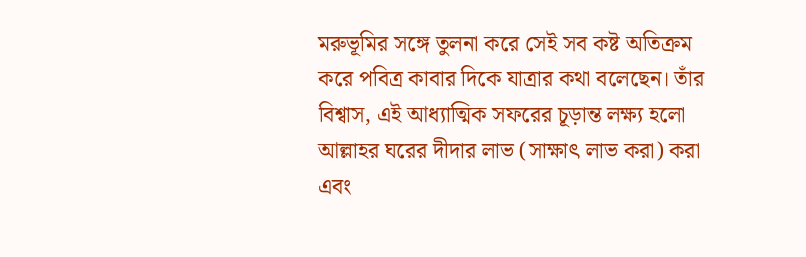মরুভূমির সঙ্গে তুলনা করে সেই সব কষ্ট অতিক্রম করে পবিত্র কাবার দিকে যাত্রার কথা বলেছেন। তাঁর বিশ্বাস, এই আধ্যাত্মিক সফরের চূড়ান্ত লক্ষ্য হলো আল্লাহর ঘরের দীদার লাভ (সাক্ষাৎ লাভ করা) করা এবং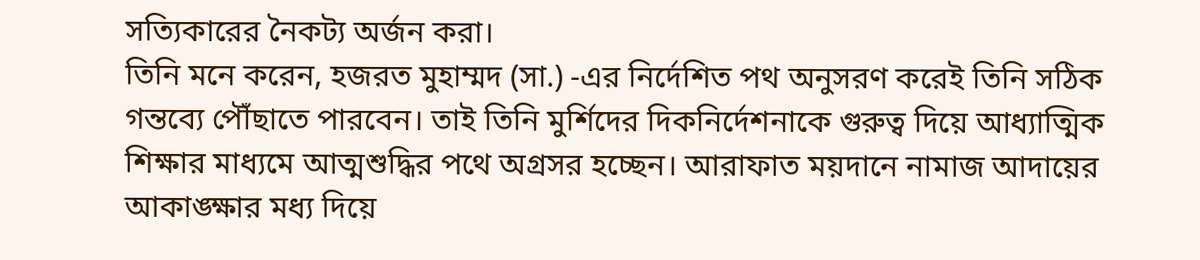সত্যিকারের নৈকট্য অর্জন করা।
তিনি মনে করেন, হজরত মুহাম্মদ (সা.) -এর নির্দেশিত পথ অনুসরণ করেই তিনি সঠিক গন্তব্যে পৌঁছাতে পারবেন। তাই তিনি মুর্শিদের দিকনির্দেশনাকে গুরুত্ব দিয়ে আধ্যাত্মিক শিক্ষার মাধ্যমে আত্মশুদ্ধির পথে অগ্রসর হচ্ছেন। আরাফাত ময়দানে নামাজ আদায়ের আকাঙ্ক্ষার মধ্য দিয়ে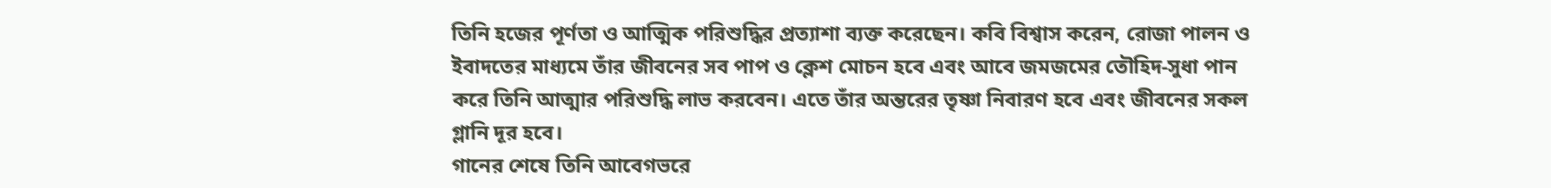তিনি হজের পূর্ণতা ও আত্মিক পরিশুদ্ধির প্রত্যাশা ব্যক্ত করেছেন। কবি বিশ্বাস করেন, রোজা পালন ও ইবাদতের মাধ্যমে তাঁর জীবনের সব পাপ ও ক্লেশ মোচন হবে এবং আবে জমজমের তৌহিদ-সুধা পান করে তিনি আত্মার পরিশুদ্ধি লাভ করবেন। এতে তাঁর অন্তরের তৃষ্ণা নিবারণ হবে এবং জীবনের সকল গ্লানি দূর হবে।
গানের শেষে তিনি আবেগভরে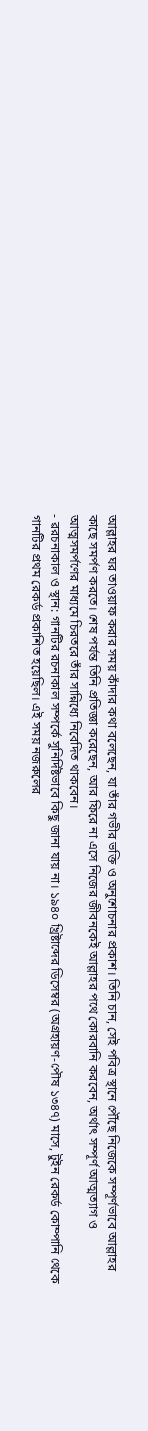আল্লাহর ঘর তাওয়াফ করার সময় কাঁদার কথা বলেছেন, যা তাঁর গভীর ভক্তি ও অনুশোচনার প্রকাশ। তিনি চান, সেই পবিত্র স্থানে পৌঁছে নিজেকে সম্পূর্ণভাবে আল্লাহর কাছে সমর্পণ করতে। শেষ পর্যন্ত তিনি প্রতিজ্ঞা করেছেন, আর ফিরে না এসে নিজের জীবনকেই আল্লাহর পথে কোরবানি করবেন, অর্থাৎ সম্পূর্ণ আত্মত্যাগ ও আত্মসমর্পণের মাধ্যমে চিরতরে তাঁর সান্নিধ্যে নিবেদিত থাকবেন।
- ৱরচনাকাল ও স্থান: গানটির রচনাকাল সম্পর্কে সুনির্দিষ্টভাবে কিছু জানা যায় না। ১৯৪০ খ্রিষ্টাব্দের ডিসেম্বর (অগ্রহায়ণ-পৌষ ১৩৪৭) মাসে, টুইন রেকর্ড কোম্পানি থেকে গানটির প্রথম রেকর্ড প্রকাশিত হয়েছিল। এই সময় নজরুলের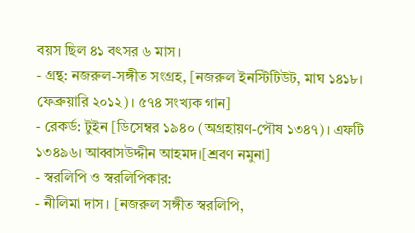বয়স ছিল ৪১ বৎসর ৬ মাস।
- গ্রন্থ: নজরুল-সঙ্গীত সংগ্রহ, [নজরুল ইনস্টিটিউট, মাঘ ১৪১৮। ফেব্রুয়ারি ২০১২)। ৫৭৪ সংখ্যক গান]
- রেকর্ড: টুইন [ডিসেম্বর ১৯৪০ (অগ্রহায়ণ-পৌষ ১৩৪৭)। এফটি ১৩৪৯৬। আব্বাসউদ্দীন আহমদ।[শ্রবণ নমুনা]
- স্বরলিপি ও স্বরলিপিকার:
- নীলিমা দাস। [নজরুল সঙ্গীত স্বরলিপি,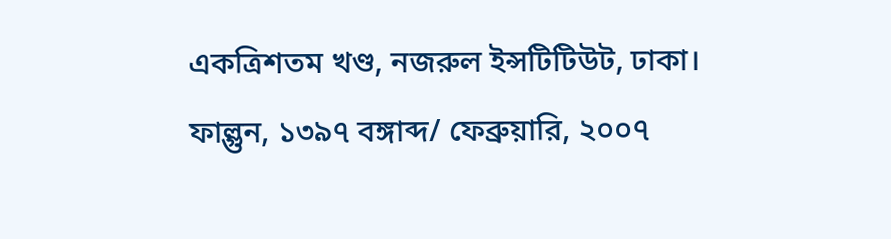একত্রিশতম খণ্ড, নজরুল ইন্সটিটিউট, ঢাকা। ফাল্গুন, ১৩৯৭ বঙ্গাব্দ/ ফেব্রুয়ারি, ২০০৭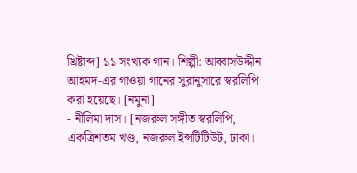খ্রিষ্টাব্দ] ১১ সংখ্যক গান। শিল্পী: আব্বাসউদ্দীন আহমদ-এর গাওয়া গানের সুরানুসারে স্বরলিপি করা হয়েছে। [নমুনা]
- নীলিমা দাস। [নজরুল সঙ্গীত স্বরলিপি, একত্রিশতম খণ্ড, নজরুল ইন্সটিটিউট, ঢাকা।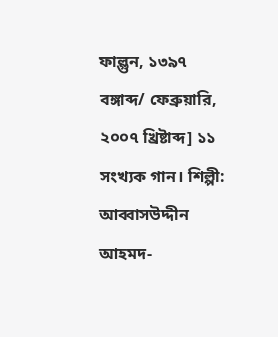ফাল্গুন, ১৩৯৭ বঙ্গাব্দ/ ফেব্রুয়ারি, ২০০৭ খ্রিষ্টাব্দ] ১১ সংখ্যক গান। শিল্পী: আব্বাসউদ্দীন আহমদ-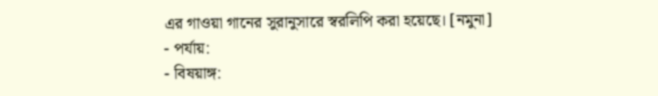এর গাওয়া গানের সুরানুসারে স্বরলিপি করা হয়েছে। [নমুনা]
- পর্যায়:
- বিষয়াঙ্গ: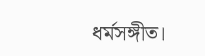ধর্মসঙ্গীত।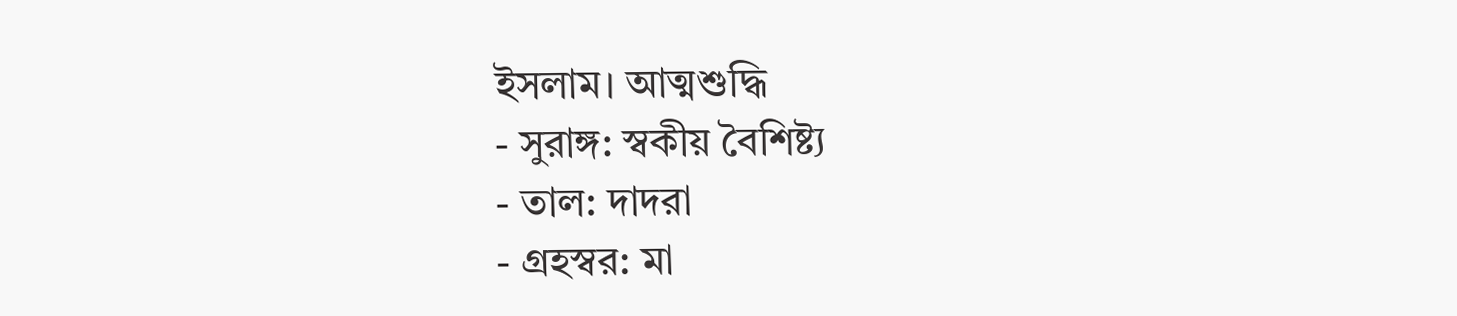ইসলাম। আত্মশুদ্ধি
- সুরাঙ্গ: স্বকীয় বৈশিষ্ট্য
- তাল: দাদরা
- গ্রহস্বর: মা